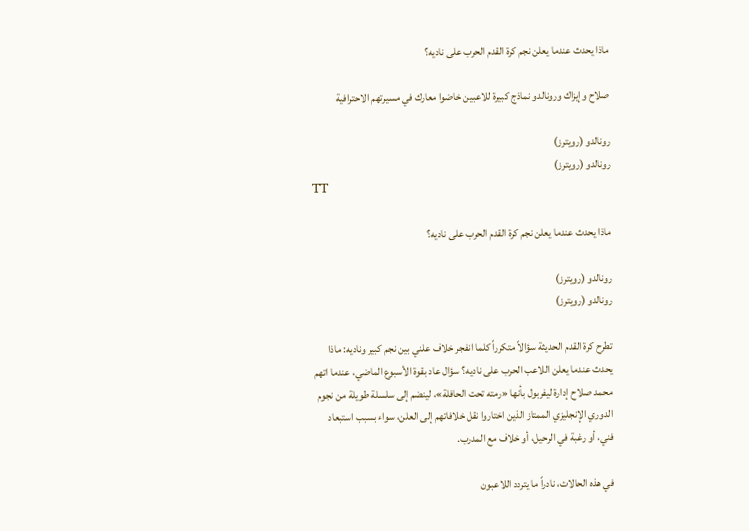ماذا يحدث عندما يعلن نجم كرة القدم الحرب على ناديه؟

صلاح وإيزاك ورونالدو نماذج كبيرة للاعبين خاضوا معارك في مسيرتهم الاحترافية

رونالدو (رويترز)
رونالدو (رويترز)
TT

ماذا يحدث عندما يعلن نجم كرة القدم الحرب على ناديه؟

رونالدو (رويترز)
رونالدو (رويترز)

تطرح كرة القدم الحديثة سؤالاً متكرراً كلما انفجر خلاف علني بين نجم كبير وناديه: ماذا يحدث عندما يعلن اللاعب الحرب على ناديه؟ سؤال عاد بقوة الأسبوع الماضي، عندما اتهم محمد صلاح إدارة ليفربول بأنها «رمته تحت الحافلة»، لينضم إلى سلسلة طويلة من نجوم الدوري الإنجليزي الممتاز الذين اختاروا نقل خلافاتهم إلى العلن، سواء بسبب استبعاد فني، أو رغبة في الرحيل، أو خلاف مع المدرب.

في هذه الحالات، نادراً ما يتردد اللاعبون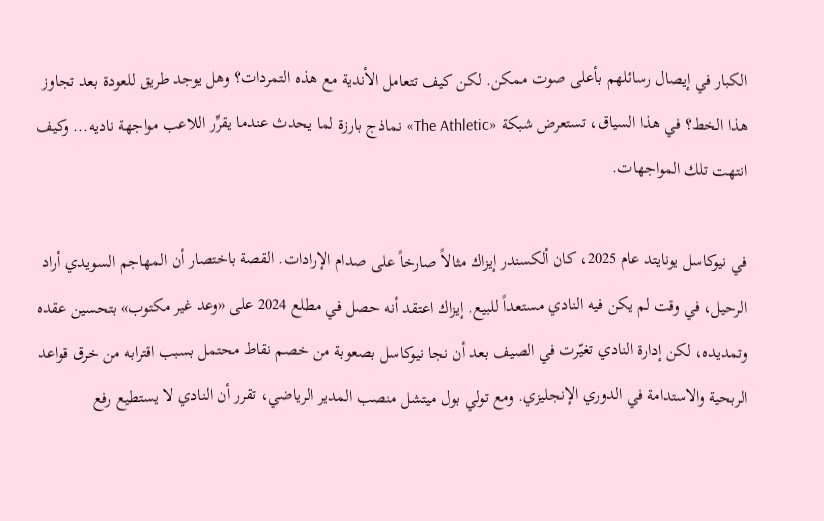الكبار في إيصال رسائلهم بأعلى صوت ممكن. لكن كيف تتعامل الأندية مع هذه التمردات؟ وهل يوجد طريق للعودة بعد تجاوز هذا الخط؟ في هذا السياق، تستعرض شبكة «The Athletic» نماذج بارزة لما يحدث عندما يقرِّر اللاعب مواجهة ناديه... وكيف انتهت تلك المواجهات.

في نيوكاسل يونايتد عام 2025، كان ألكسندر إيزاك مثالاً صارخاً على صدام الإرادات. القصة باختصار أن المهاجم السويدي أراد الرحيل، في وقت لم يكن فيه النادي مستعداً للبيع. إيزاك اعتقد أنه حصل في مطلع 2024 على «وعد غير مكتوب» بتحسين عقده وتمديده، لكن إدارة النادي تغيّرت في الصيف بعد أن نجا نيوكاسل بصعوبة من خصم نقاط محتمل بسبب اقترابه من خرق قواعد الربحية والاستدامة في الدوري الإنجليزي. ومع تولي بول ميتشل منصب المدير الرياضي، تقرر أن النادي لا يستطيع رفع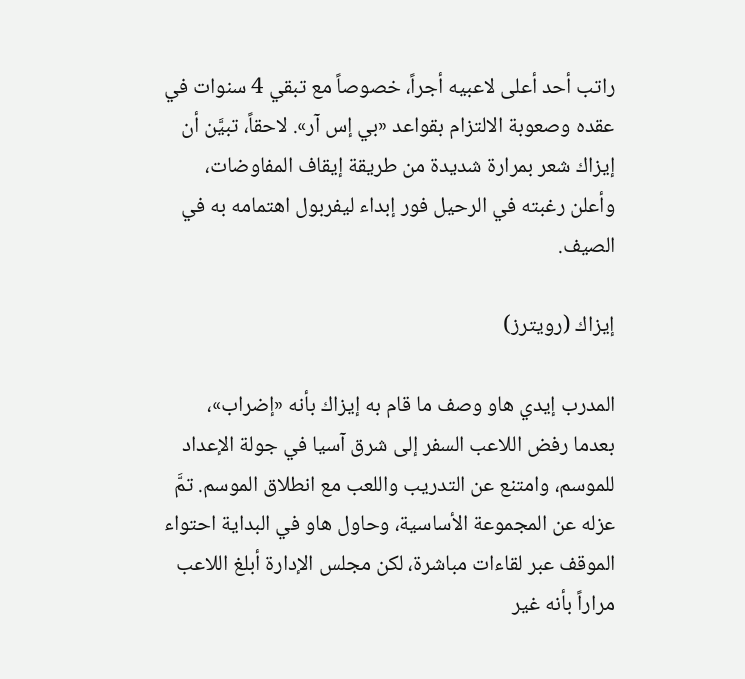راتب أحد أعلى لاعبيه أجراً، خصوصاً مع تبقي 4 سنوات في عقده وصعوبة الالتزام بقواعد «بي إس آر». لاحقاً، تبيَّن أن إيزاك شعر بمرارة شديدة من طريقة إيقاف المفاوضات، وأعلن رغبته في الرحيل فور إبداء ليفربول اهتمامه به في الصيف.

إيزاك (رويترز)

المدرب إيدي هاو وصف ما قام به إيزاك بأنه «إضراب»، بعدما رفض اللاعب السفر إلى شرق آسيا في جولة الإعداد للموسم، وامتنع عن التدريب واللعب مع انطلاق الموسم. تمَّ عزله عن المجموعة الأساسية، وحاول هاو في البداية احتواء الموقف عبر لقاءات مباشرة، لكن مجلس الإدارة أبلغ اللاعب مراراً بأنه غير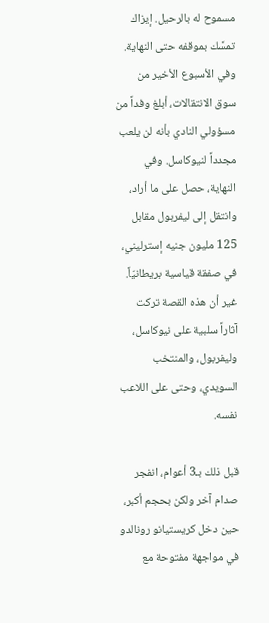مسموح له بالرحيل. إيزاك تمسَّك بموقفه حتى النهاية. وفي الأسبوع الأخير من سوق الانتقالات، أبلغ وفداً من مسؤولي النادي بأنه لن يلعب مجدداً لنيوكاسل. وفي النهاية، حصل على ما أراد، وانتقل إلى ليفربول مقابل 125 مليون جنيه إسترليني، في صفقة قياسية بريطانيّاً. غير أن هذه القصة تركت آثاراً سلبية على نيوكاسل، وليفربول، والمنتخب السويدي، وحتى على اللاعب نفسه.

قبل ذلك بـ3 أعوام، انفجر صدام آخر ولكن بحجم أكبر، حين دخل كريستيانو رونالدو في مواجهة مفتوحة مع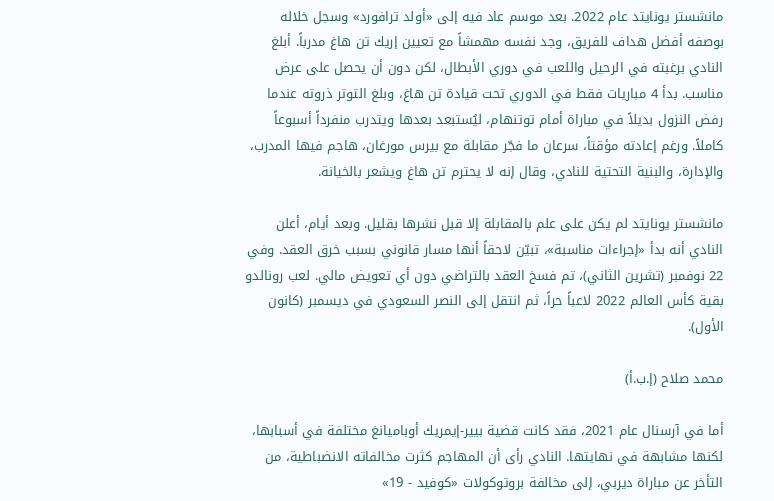مانشستر يونايتد عام 2022. بعد موسم عاد فيه إلى «أولد ترافورد» وسجل خلاله بوصفه أفضل هداف للفريق، وجد نفسه مهمشاً مع تعيين إريك تن هاغ مدرباً. أبلغ النادي برغبته في الرحيل واللعب في دوري الأبطال، لكن دون أن يحصل على عرض مناسب. بدأ 4 مباريات فقط في الدوري تحت قيادة تن هاغ، وبلغ التوتر ذروته عندما رفض النزول بديلاً في مباراة أمام توتنهام، ليُستبعد بعدها ويتدرب منفرداً أسبوعاً كاملاً. ورغم إعادته مؤقتاً، سرعان ما فجّر مقابلة مع بيرس مورغان، هاجم فيها المدرب، والإدارة، والبنية التحتية للنادي، وقال إنه لا يحترم تن هاغ ويشعر بالخيانة.

مانشستر يونايتد لم يكن على علم بالمقابلة إلا قبل نشرها بقليل. وبعد أيام، أعلن النادي أنه بدأ «إجراءات مناسبة»، تبيّن لاحقاً أنها مسار قانوني بسبب خرق العقد. وفي 22 نوفمبر (تشرين الثاني)، تم فسخ العقد بالتراضي دون أي تعويض مالي. لعب رونالدو بقية كأس العالم 2022 لاعباً حراً، ثم انتقل إلى النصر السعودي في ديسمبر (كانون الأول).

محمد صلاح (إ.ب.أ)

أما في آرسنال عام 2021، فقد كانت قضية بيير-إيمريك أوباميانغ مختلفة في أسبابها، لكنها مشابهة في نهايتها. النادي رأى أن المهاجم كثرت مخالفاته الانضباطية، من التأخر عن مباراة ديربي، إلى مخالفة بروتوكولات «كوفيد - 19»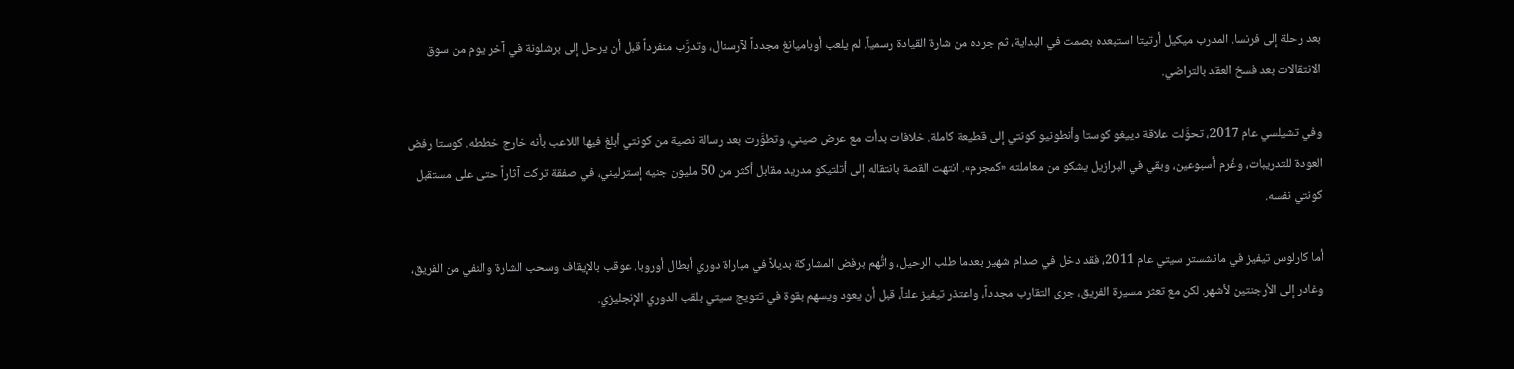بعد رحلة إلى فرنسا. المدرب ميكيل أرتيتا استبعده بصمت في البداية، ثم جرده من شارة القيادة رسمياً. لم يلعب أوباميانغ مجدداً لآرسنال، وتدرَّب منفرداً قبل أن يرحل إلى برشلونة في آخر يوم من سوق الانتقالات بعد فسخ العقد بالتراضي.

وفي تشيلسي عام 2017، تحوَّلت علاقة دييغو كوستا وأنطونيو كونتي إلى قطيعة كاملة. خلافات بدأت مع عرض صيني، وتطوَّرت بعد رسالة نصية من كونتي أبلغ فيها اللاعب بأنه خارج خططه. كوستا رفض العودة للتدريبات، وغُرم أسبوعين، وبقي في البرازيل يشكو من معاملته «كمجرم». انتهت القصة بانتقاله إلى أتلتيكو مدريد مقابل أكثر من 50 مليون جنيه إسترليني، في صفقة تركت آثاراً حتى على مستقبل كونتي نفسه.

أما كارلوس تيفيز في مانشستر سيتي عام 2011، فقد دخل في صدام شهير بعدما طلب الرحيل، واتُّهم برفض المشاركة بديلاً في مباراة دوري أبطال أوروبا. عوقب بالإيقاف وسحب الشارة والنفي من الفريق، وغادر إلى الأرجنتين لأشهر. لكن مع تعثر مسيرة الفريق، جرى التقارب مجدداً، واعتذر تيفيز علناً، قبل أن يعود ويسهم بقوة في تتويج سيتي بلقب الدوري الإنجليزي.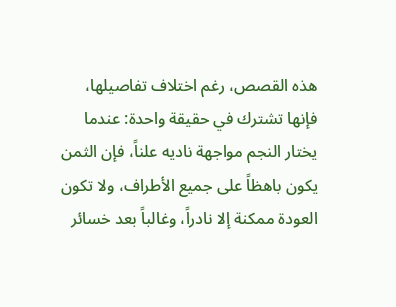هذه القصص، رغم اختلاف تفاصيلها، فإنها تشترك في حقيقة واحدة: عندما يختار النجم مواجهة ناديه علناً، فإن الثمن يكون باهظاً على جميع الأطراف، ولا تكون العودة ممكنة إلا نادراً، وغالباً بعد خسائر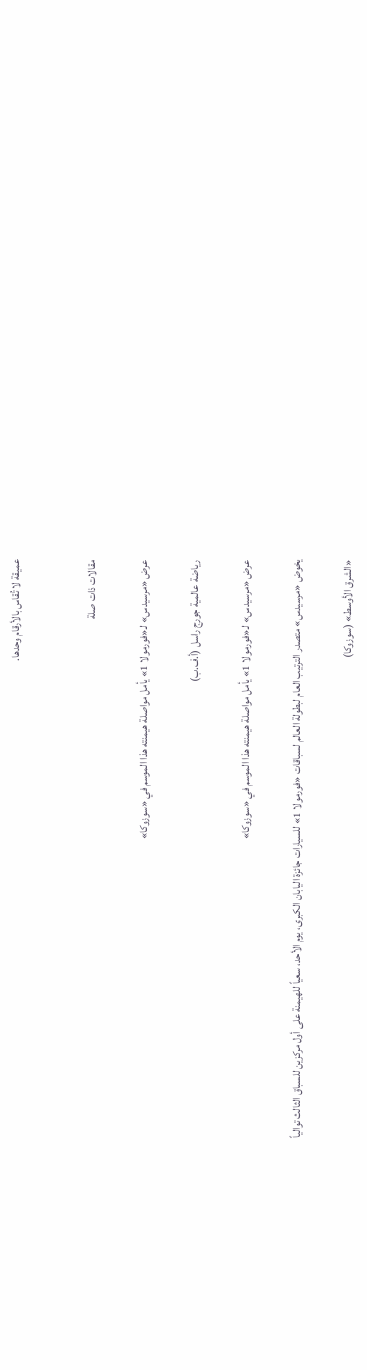عميقة لا تُقاس بالأرقام وحدها.


مقالات ذات صلة

عرض «مرسيدس» لـ«فورمولا 1» يأمل مواصلة هيمنته هذا الموسم في «سوزوكا»

رياضة عالمية جورج راسل (أ.ف.ب)

عرض «مرسيدس» لـ«فورمولا 1» يأمل مواصلة هيمنته هذا الموسم في «سوزوكا»

يخوض «مرسيدس» متصدر الترتيب العام لبطولة العالم لسباقات «فورمولا 1» للسيارات جائزة اليابان الكبرى، يوم الأحد، سعياً للهيمنة على أول مركزين للسباق الثالث توالياً

«الشرق الأوسط» (سوزوكا)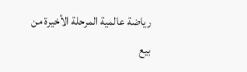رياضة عالمية المرحلة الأخيرة من بيع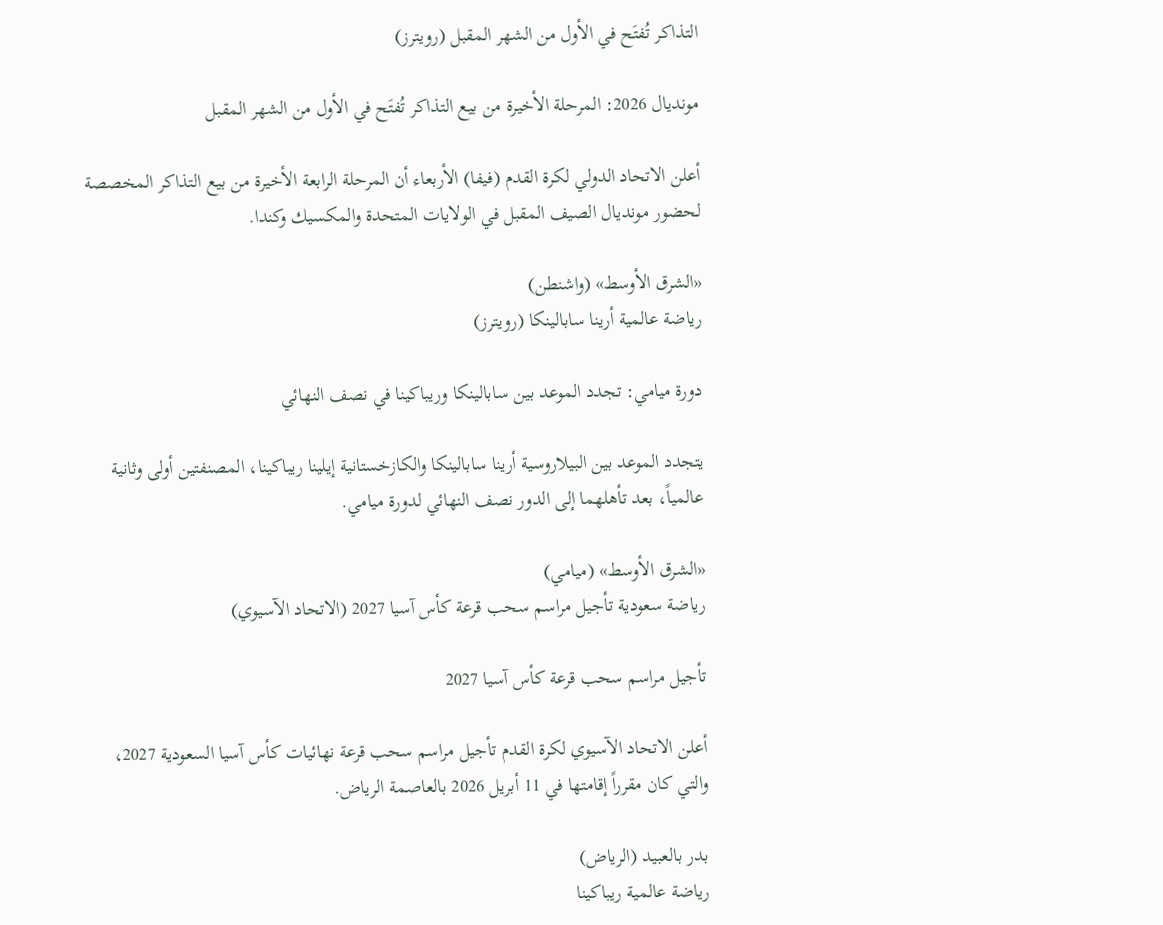التذاكر تُفتَح في الأول من الشهر المقبل (رويترز)

مونديال 2026: المرحلة الأخيرة من بيع التذاكر تُفتَح في الأول من الشهر المقبل

أعلن الاتحاد الدولي لكرة القدم (فيفا) الأربعاء أن المرحلة الرابعة الأخيرة من بيع التذاكر المخصصة لحضور مونديال الصيف المقبل في الولايات المتحدة والمكسيك وكندا.

«الشرق الأوسط» (واشنطن)
رياضة عالمية أرينا سابالينكا (رويترز)

دورة ميامي: تجدد الموعد بين سابالينكا وريباكينا في نصف النهائي

يتجدد الموعد بين البيلاروسية أرينا سابالينكا والكازخستانية إيلينا ريباكينا، المصنفتين أولى وثانية عالمياً، بعد تأهلهما إلى الدور نصف النهائي لدورة ميامي.

«الشرق الأوسط» (ميامي)
رياضة سعودية تأجيل مراسم سحب قرعة كأس آسيا 2027 (الاتحاد الآسيوي)

تأجيل مراسم سحب قرعة كأس آسيا 2027

أعلن الاتحاد الآسيوي لكرة القدم تأجيل مراسم سحب قرعة نهائيات كأس آسيا السعودية 2027، والتي كان مقرراً إقامتها في 11 أبريل 2026 بالعاصمة الرياض.

بدر بالعبيد (الرياض)
رياضة عالمية ريباكينا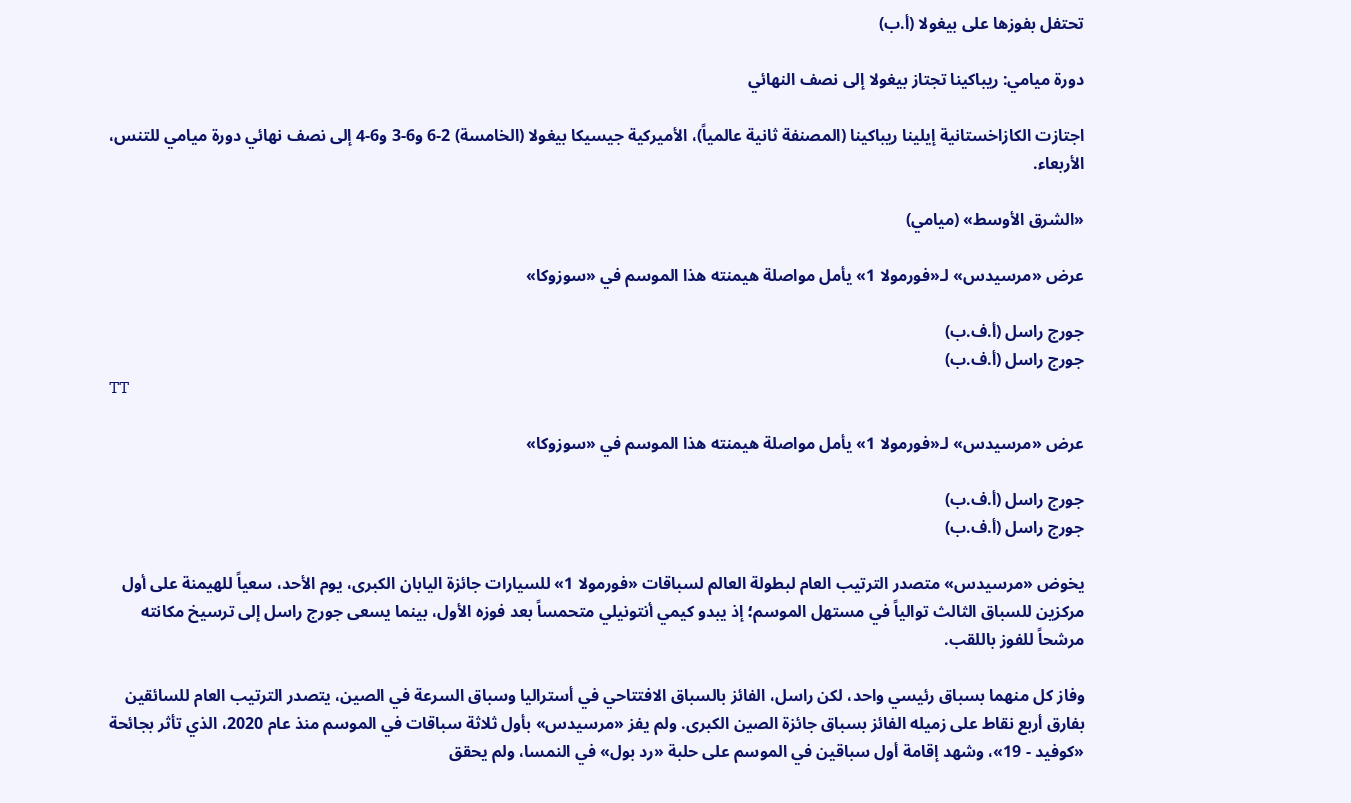تحتفل بفوزها على بيغولا (أ.ب)

دورة ميامي: ريباكينا تجتاز بيغولا إلى نصف النهائي

اجتازت الكازاخستانية إيلينا ريباكينا (المصنفة ثانية عالمياً)، الأميركية جيسيكا بيغولا (الخامسة) 2-6 و6-3 و6-4 إلى نصف نهائي دورة ميامي للتنس، الأربعاء.

«الشرق الأوسط» (ميامي)

عرض «مرسيدس» لـ«فورمولا 1» يأمل مواصلة هيمنته هذا الموسم في «سوزوكا»

جورج راسل (أ.ف.ب)
جورج راسل (أ.ف.ب)
TT

عرض «مرسيدس» لـ«فورمولا 1» يأمل مواصلة هيمنته هذا الموسم في «سوزوكا»

جورج راسل (أ.ف.ب)
جورج راسل (أ.ف.ب)

يخوض «مرسيدس» متصدر الترتيب العام لبطولة العالم لسباقات «فورمولا 1» للسيارات جائزة اليابان الكبرى، يوم الأحد، سعياً للهيمنة على أول مركزين للسباق الثالث توالياً في مستهل الموسم؛ إذ يبدو كيمي أنتونيلي متحمساً بعد فوزه الأول، بينما يسعى جورج راسل إلى ترسيخ مكانته مرشحاً للفوز باللقب.

وفاز كل منهما بسباق رئيسي واحد، لكن راسل، الفائز بالسباق الافتتاحي في أستراليا وسباق السرعة في الصين، يتصدر الترتيب العام للسائقين بفارق أربع نقاط على زميله الفائز بسباق جائزة الصين الكبرى. ولم يفز «مرسيدس» بأول ثلاثة سباقات في الموسم منذ عام 2020، الذي تأثر بجائحة «كوفيد - 19»، وشهد إقامة أول سباقين في الموسم على حلبة «رد بول» في النمسا، ولم يحقق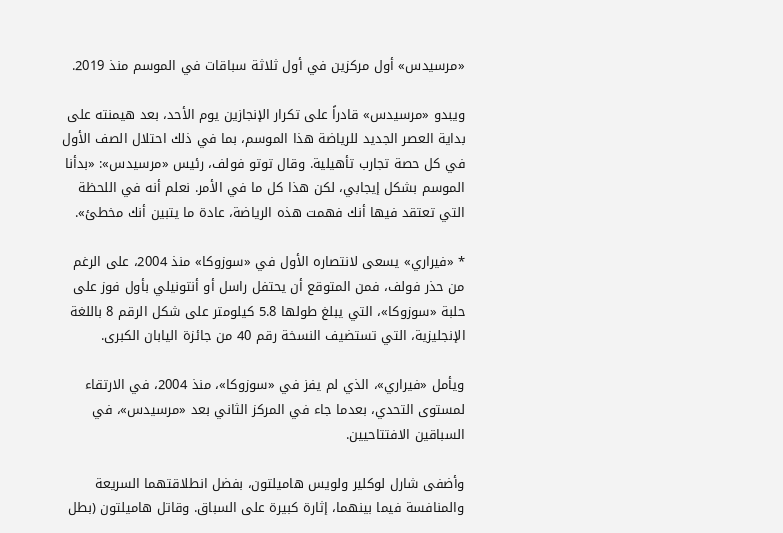«مرسيدس» أول مركزين في أول ثلاثة سباقات في الموسم منذ 2019.

ويبدو «مرسيدس» قادراً على تكرار الإنجازين يوم الأحد، بعد هيمنته على بداية العصر الجديد للرياضة هذا الموسم، بما في ذلك احتلال الصف الأول في كل حصة تجارب تأهيلية. وقال توتو فولف، رئيس «مرسيدس»: «بدأنا الموسم بشكل إيجابي، لكن هذا كل ما في الأمر. نعلم أنه في اللحظة التي تعتقد فيها أنك فهمت هذه الرياضة، عادة ما يتبين أنك مخطئ».

* «فيراري» يسعى لانتصاره الأول في «سوزوكا» منذ 2004، على الرغم من حذر فولف، فمن المتوقع أن يحتفل راسل أو أنتونيلي بأول فوز على حلبة «سوزوكا»، التي يبلغ طولها 5.8 كيلومتر على شكل الرقم 8 باللغة الإنجليزية، التي تستضيف النسخة رقم 40 من جائزة اليابان الكبرى.

ويأمل «فيراري»، الذي لم يفز في «سوزوكا»، منذ 2004، في الارتقاء لمستوى التحدي، بعدما جاء في المركز الثاني بعد «مرسيدس»، في السباقين الافتتاحيين.

وأضفى شارل لوكلير ولويس هاميلتون، بفضل انطلاقتهما السريعة والمنافسة فيما بينهما، إثارة كبيرة على السباق. وقاتل هاميلتون (بطل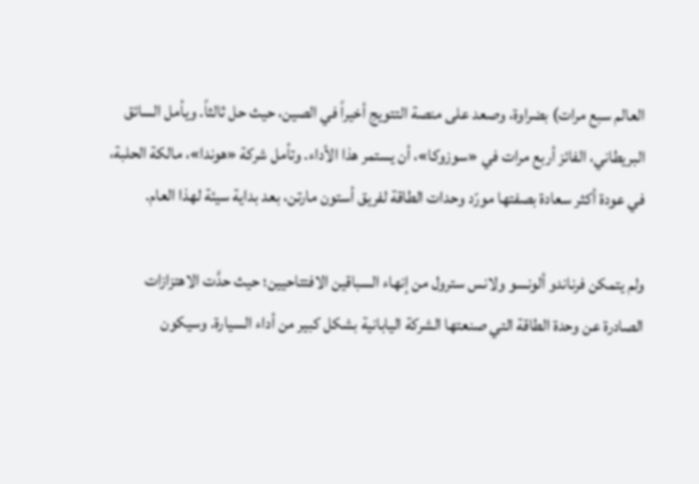العالم سبع مرات) بضراوة، وصعد على منصة التتويج أخيراً في الصين، حيث حل ثالثاً. ويأمل السائق البريطاني، الفائز أربع مرات في «سوزوكا»، أن يستمر هذا الأداء. وتأمل شركة «هوندا»، مالكة الحلبة، في عودة أكثر سعادة بصفتها مورّد وحدات الطاقة لفريق أستون مارتن، بعد بداية سيئة لهذا العام.

ولم يتمكن فرناندو ألونسو ولانس سترول من إنهاء السباقين الافتتاحيين؛ حيث حدَّت الاهتزازات الصادرة عن وحدة الطاقة التي صنعتها الشركة اليابانية بشكل كبير من أداء السيارة. وسيكون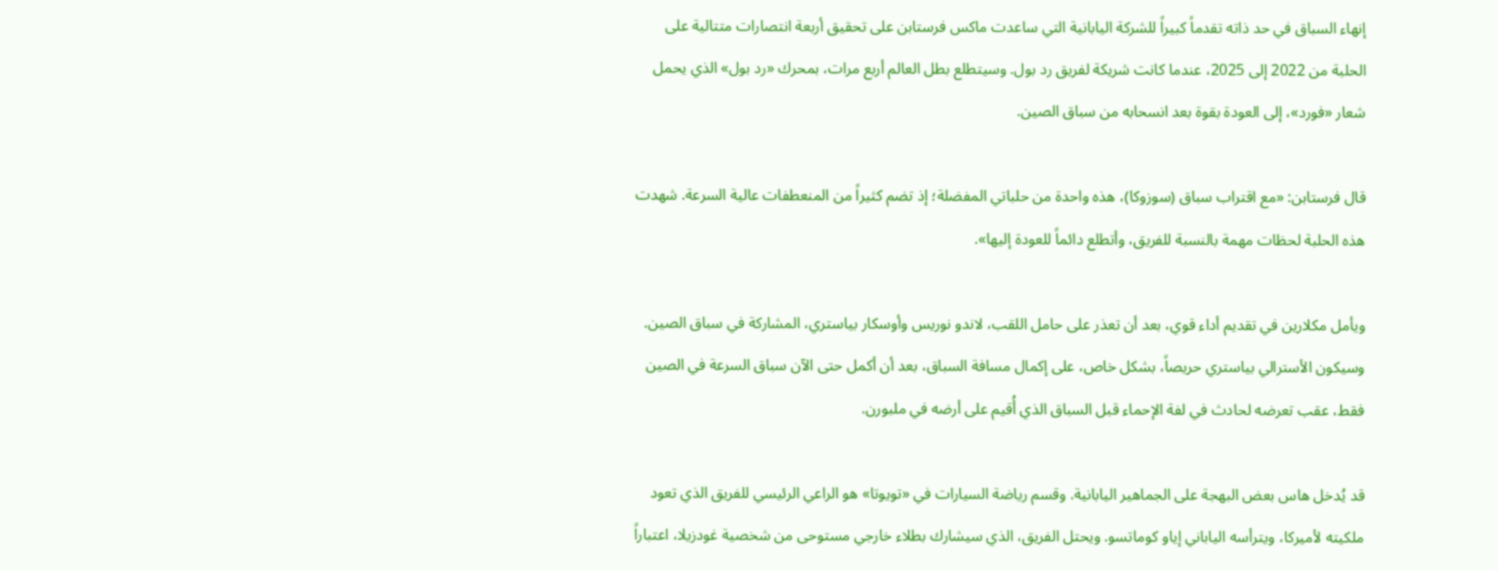إنهاء السباق في حد ذاته تقدماً كبيراً للشركة اليابانية التي ساعدت ماكس فرستابن على تحقيق أربعة انتصارات متتالية على الحلبة من 2022 إلى 2025، عندما كانت شريكة لفريق رد بول. وسيتطلع بطل العالم أربع مرات، بمحرك «رد بول» الذي يحمل شعار «فورد»، إلى العودة بقوة بعد انسحابه من سباق الصين.

قال فرستابن: «مع اقتراب سباق (سوزوكا)، هذه واحدة من حلباتي المفضلة؛ إذ تضم كثيراً من المنعطفات عالية السرعة. شهدت هذه الحلبة لحظات مهمة بالنسبة للفريق، وأتطلع دائماً للعودة إليها».

ويأمل مكلارين في تقديم أداء قوي، بعد أن تعذر على حامل اللقب، لاندو نوريس وأوسكار بياستري، المشاركة في سباق الصين. وسيكون الأسترالي بياستري حريصاً، بشكل خاص، على إكمال مسافة السباق، بعد أن أكمل حتى الآن سباق السرعة في الصين فقط، عقب تعرضه لحادث في لفة الإحماء قبل السباق الذي أُقيم على أرضه في ملبورن.

قد يُدخل هاس بعض البهجة على الجماهير اليابانية. وقسم رياضة السيارات في «تويوتا» هو الراعي الرئيسي للفريق الذي تعود ملكيته لأميركا، ويترأسه الياباني إياو كوماتسو. ويحتل الفريق، الذي سيشارك بطلاء خارجي مستوحى من شخصية غودزيلا، اعتباراً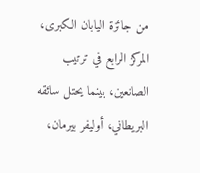من جائزة اليابان الكبرى، المركز الرابع في ترتيب الصانعين، بينما يحتل سائقه البريطاني، أوليفر بيرمان،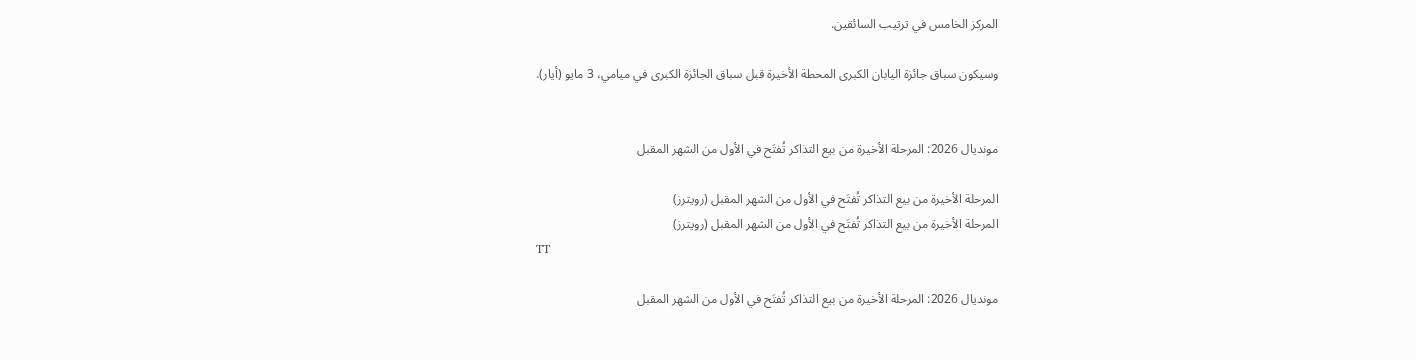المركز الخامس في ترتيب السائقين.

وسيكون سباق جائزة اليابان الكبرى المحطة الأخيرة قبل سباق الجائزة الكبرى في ميامي، 3 مايو (أيار).


مونديال 2026: المرحلة الأخيرة من بيع التذاكر تُفتَح في الأول من الشهر المقبل

المرحلة الأخيرة من بيع التذاكر تُفتَح في الأول من الشهر المقبل (رويترز)
المرحلة الأخيرة من بيع التذاكر تُفتَح في الأول من الشهر المقبل (رويترز)
TT

مونديال 2026: المرحلة الأخيرة من بيع التذاكر تُفتَح في الأول من الشهر المقبل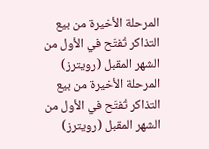المرحلة الأخيرة من بيع التذاكر تُفتَح في الأول من الشهر المقبل (رويترز)
المرحلة الأخيرة من بيع التذاكر تُفتَح في الأول من الشهر المقبل (رويترز)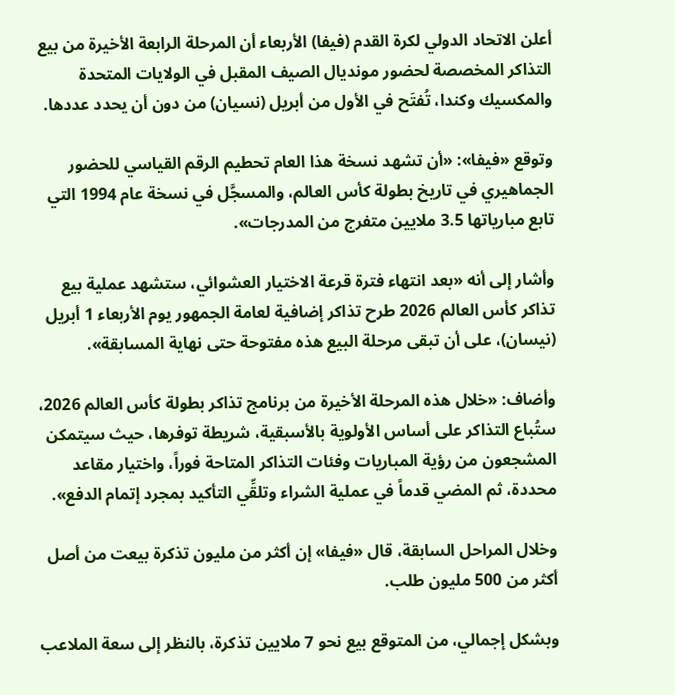أعلن الاتحاد الدولي لكرة القدم (فيفا) الأربعاء أن المرحلة الرابعة الأخيرة من بيع التذاكر المخصصة لحضور مونديال الصيف المقبل في الولايات المتحدة والمكسيك وكندا، تُفتَح في الأول من أبريل (نسيان) من دون أن يحدد عددها.

وتوقع «فيفا»: «أن تشهد نسخة هذا العام تحطيم الرقم القياسي للحضور الجماهيري في تاريخ بطولة كأس العالم، والمسجَّل في نسخة عام 1994 التي تابع مبارياتها 3.5 ملايين متفرج من المدرجات».

وأشار إلى أنه «بعد انتهاء فترة قرعة الاختيار العشوائي، ستشهد عملية بيع تذاكر كأس العالم 2026 طرح تذاكر إضافية لعامة الجمهور يوم الأربعاء 1 أبريل (نيسان)، على أن تبقى مرحلة البيع هذه مفتوحة حتى نهاية المسابقة».

وأضاف: «خلال هذه المرحلة الأخيرة من برنامج تذاكر بطولة كأس العالم 2026، ستُباع التذاكر على أساس الأولوية بالأسبقية، شريطة توفرها، حيث سيتمكن المشجعون من رؤية المباريات وفئات التذاكر المتاحة فوراً، واختيار مقاعد محددة، ثم المضي قدماً في عملية الشراء وتلقِّي التأكيد بمجرد إتمام الدفع».

وخلال المراحل السابقة، قال «فيفا» إن أكثر من مليون تذكرة بيعت من أصل أكثر من 500 مليون طلب.

وبشكل إجمالي، من المتوقع بيع نحو 7 ملايين تذكرة، بالنظر إلى سعة الملاعب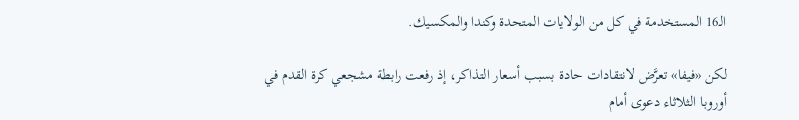الـ16 المستخدمة في كل من الولايات المتحدة وكندا والمكسيك.

لكن «فيفا» تعرَّض لانتقادات حادة بسبب أسعار التذاكر، إذ رفعت رابطة مشجعي كرة القدم في أوروبا الثلاثاء دعوى أمام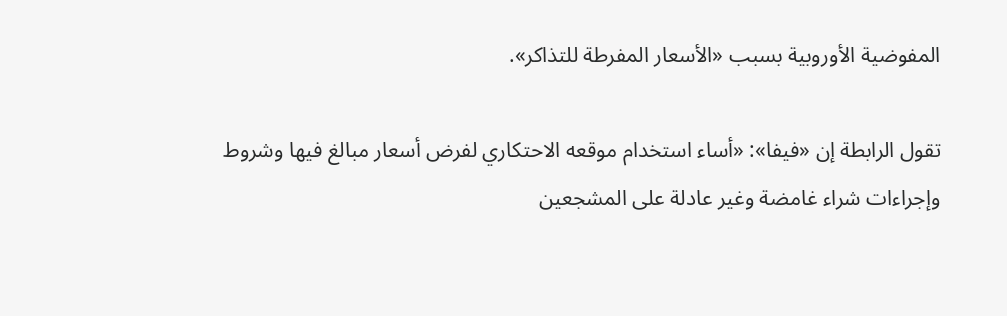المفوضية الأوروبية بسبب «الأسعار المفرطة للتذاكر».

تقول الرابطة إن «فيفا»: «أساء استخدام موقعه الاحتكاري لفرض أسعار مبالغ فيها وشروط وإجراءات شراء غامضة وغير عادلة على المشجعين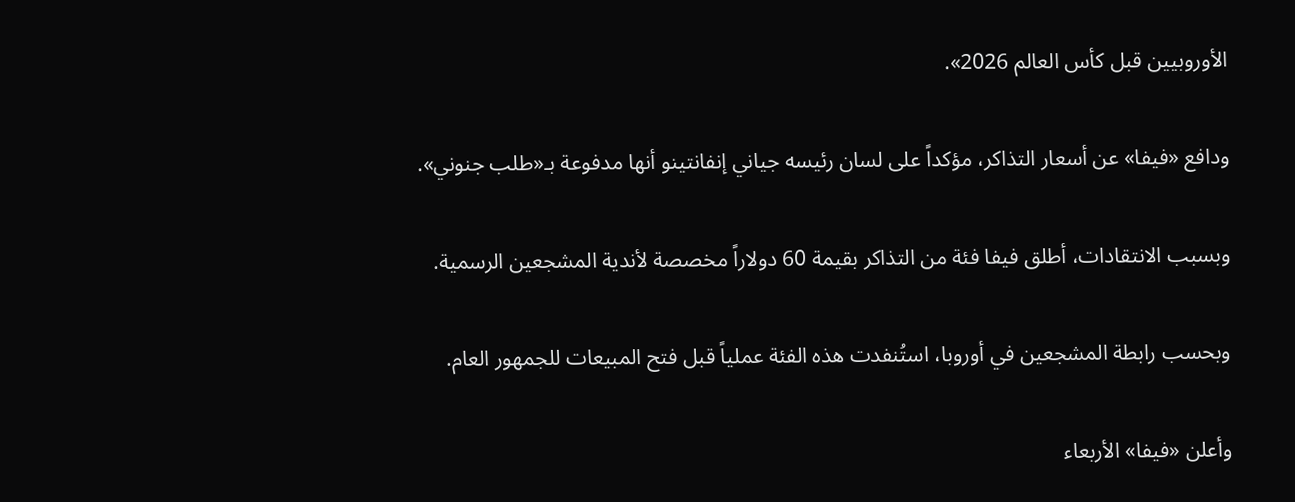الأوروبيين قبل كأس العالم 2026».

ودافع «فيفا» عن أسعار التذاكر، مؤكداً على لسان رئيسه جياني إنفانتينو أنها مدفوعة بـ«طلب جنوني».

وبسبب الانتقادات، أطلق فيفا فئة من التذاكر بقيمة 60 دولاراً مخصصة لأندية المشجعين الرسمية.

وبحسب رابطة المشجعين في أوروبا، استُنفدت هذه الفئة عملياً قبل فتح المبيعات للجمهور العام.

وأعلن «فيفا» الأربعاء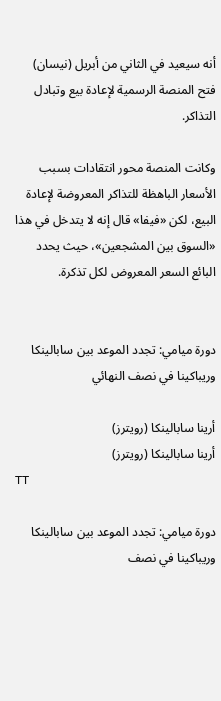أنه سيعيد في الثاني من أبريل (نيسان) فتح المنصة الرسمية لإعادة بيع وتبادل التذاكر.

وكانت المنصة محور انتقادات بسبب الأسعار الباهظة للتذاكر المعروضة لإعادة البيع، لكن «فيفا» قال إنه لا يتدخل في هذا «السوق بين المشجعين»، حيث يحدد البائع السعر المعروض لكل تذكرة.


دورة ميامي: تجدد الموعد بين سابالينكا وريباكينا في نصف النهائي

أرينا سابالينكا (رويترز)
أرينا سابالينكا (رويترز)
TT

دورة ميامي: تجدد الموعد بين سابالينكا وريباكينا في نصف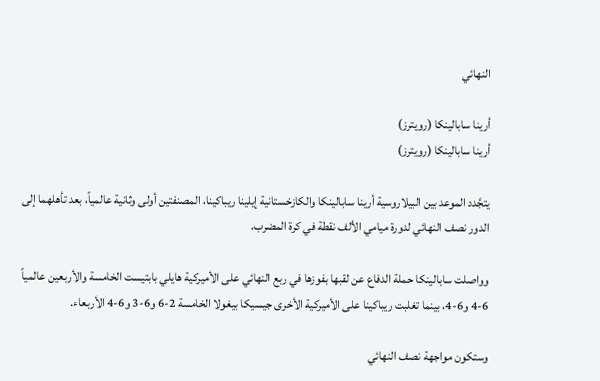النهائي

أرينا سابالينكا (رويترز)
أرينا سابالينكا (رويترز)

يتجَّدد الموعد بين البيلاروسية أرينا سابالينكا والكازخستانية إيلينا ريباكينا، المصنفتين أولى وثانية عالمياً، بعد تأهلهما إلى الدور نصف النهائي لدورة ميامي الألف نقطة في كرة المضرب.

وواصلت سابالينكا حملة الدفاع عن لقبها بفوزها في ربع النهائي على الأميركية هايلي بابتيست الخامسة والأربعين عالمياً 6-4 و6-4، بينما تغلبت ريباكينا على الأميركية الأخرى جيسيكا بيغولا الخامسة 2-6 و6-3 و6-4 الأربعاء.

وستكون مواجهة نصف النهائي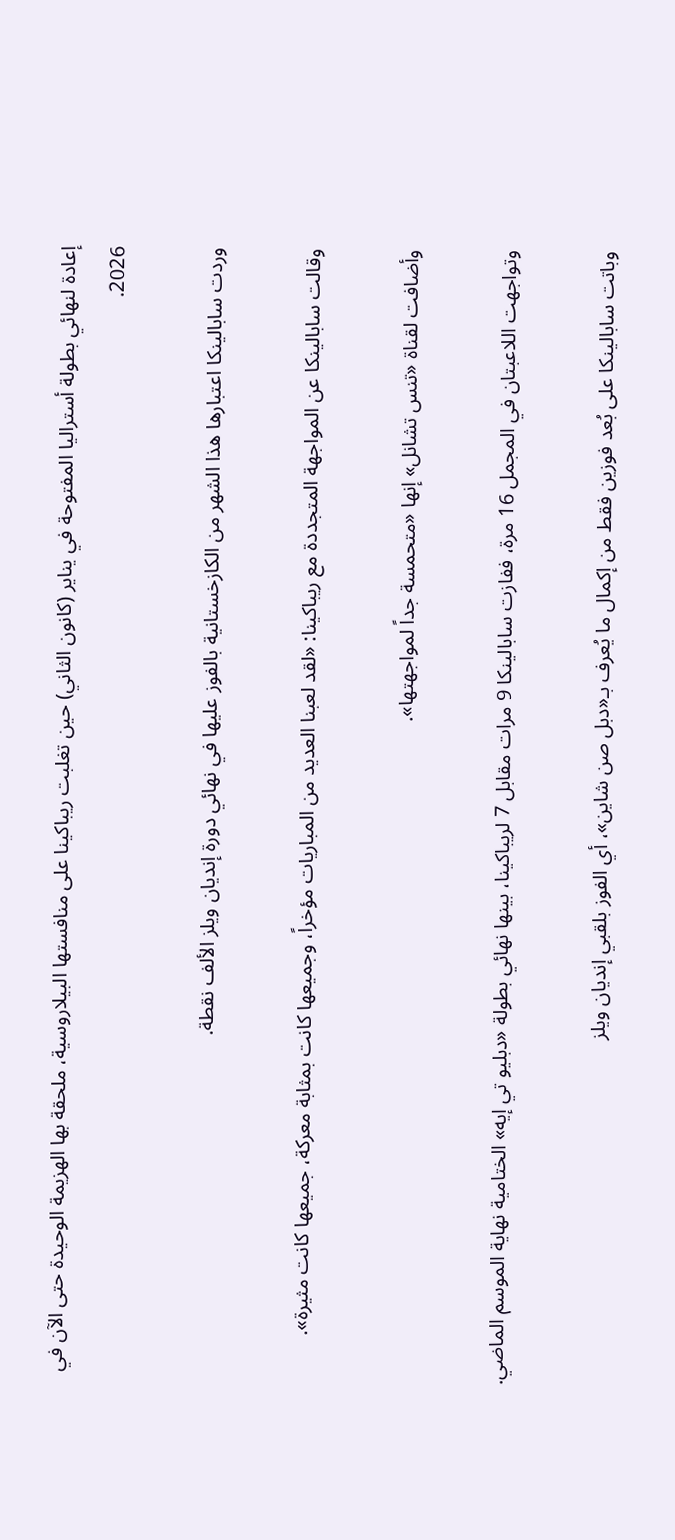إعادة لنهائي بطولة أستراليا المفتوحة في يناير (كانون الثاني) حين تغلبت ريباكينا على منافستها البيلاروسية، ملحقة بها الهزيمة الوحيدة حتى الآن في 2026.

وردت سابالينكا اعتبارها هذا الشهر من الكازخستانية بالفوز عليها في نهائي دورة إنديان ويلز الألف نقطة.

وقالت سابالينكا عن المواجهة المتجددة مع ريباكينا: «لقد لعبنا العديد من المباريات مؤخراً، وجميعها كانت بمثابة معركة، جميعها كانت مثيرة».

وأضافت لقناة «تنس تشانل» إنها «متحمسة جداً لمواجهتها».

وتواجهت اللاعبتان في المجمل 16 مرة، ففازت سابالينكا 9 مرات مقابل 7 لريباكينا، بينها نهائي بطولة «دبليو تي إيه» الختامية نهاية الموسم الماضي.

وباتت سابالينكا على بُعد فوزين فقط من إكمال ما يُعرف بـ«دبل صن شاين»، أي الفوز بلقبي إنديان ويلز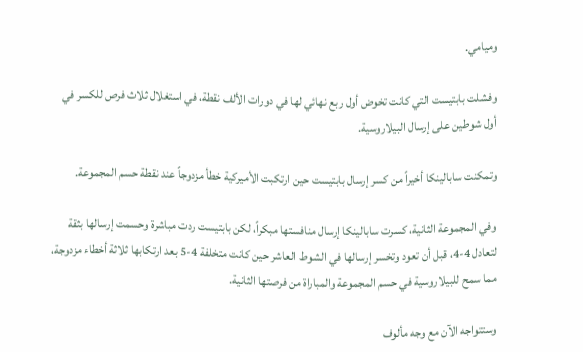وميامي.

وفشلت بابتيست التي كانت تخوض أول ربع نهائي لها في دورات الألف نقطة، في استغلال ثلاث فرص للكسر في أول شوطين على إرسال البيلاروسية.

وتمكنت سابالينكا أخيراً من كسر إرسال بابتيست حين ارتكبت الأميركية خطأ مزدوجاً عند نقطة حسم المجموعة.

وفي المجموعة الثانية، كسرت سابالينكا إرسال منافستها مبكراً، لكن بابتيست ردت مباشرة وحسمت إرسالها بثقة لتعادل 4-4، قبل أن تعود وتخسر إرسالها في الشوط العاشر حين كانت متخلفة 4-5 بعد ارتكابها ثلاثة أخطاء مزدوجة، مما سمح للبيلاروسية في حسم المجموعة والمباراة من فرصتها الثانية.

وستتواجه الآن مع وجه مألوف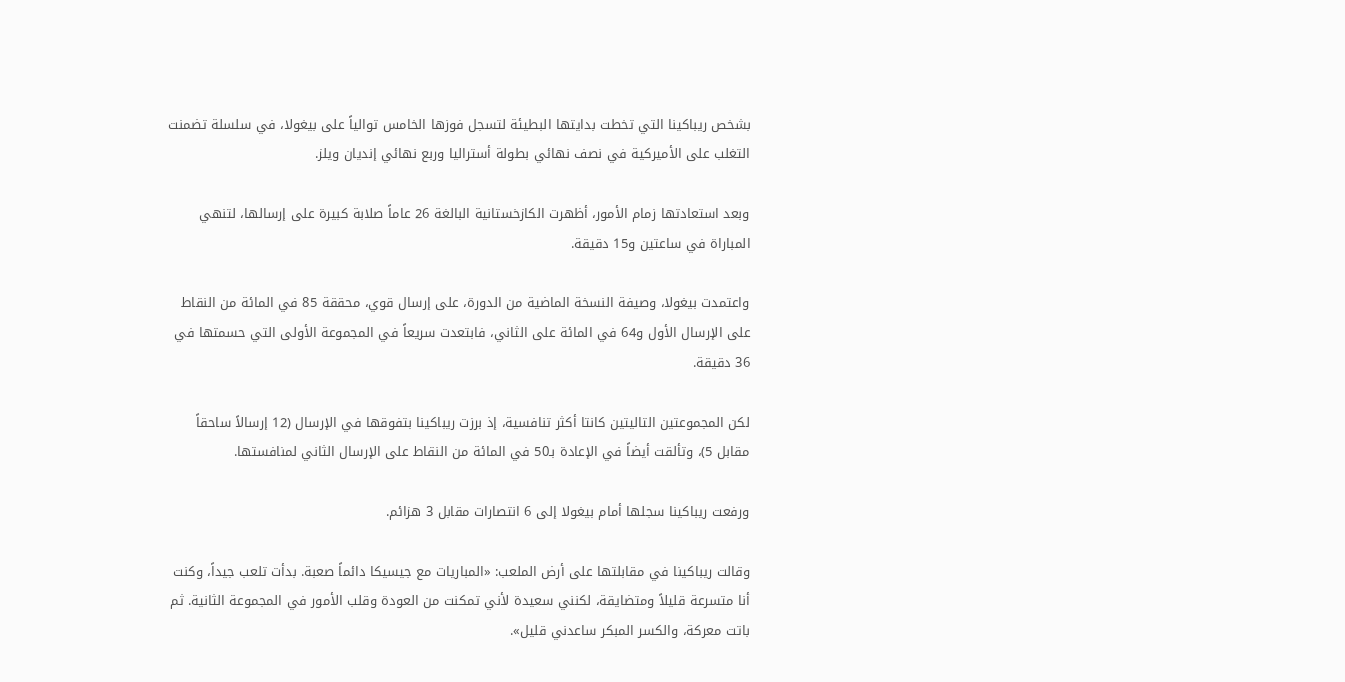بشخص ريباكينا التي تخطت بدايتها البطيئة لتسجل فوزها الخامس توالياً على بيغولا، في سلسلة تضمنت التغلب على الأميركية في نصف نهائي بطولة أستراليا وربع نهائي إنديان ويلز.

وبعد استعادتها زمام الأمور، أظهرت الكازخستانية البالغة 26 عاماً صلابة كبيرة على إرسالها، لتنهي المباراة في ساعتين و15 دقيقة.

واعتمدت بيغولا، وصيفة النسخة الماضية من الدورة، على إرسال قوي، محققة 85 في المائة من النقاط على الإرسال الأول و64 في المائة على الثاني، فابتعدت سريعاً في المجموعة الأولى التي حسمتها في 36 دقيقة.

لكن المجموعتين التاليتين كانتا أكثر تنافسية، إذ برزت ريباكينا بتفوقها في الإرسال (12 إرسالاً ساحقاً مقابل 5)، وتألقت أيضاً في الإعادة بـ50 في المائة من النقاط على الإرسال الثاني لمنافستها.

ورفعت ريباكينا سجلها أمام بيغولا إلى 6 انتصارات مقابل 3 هزائم.

وقالت ريباكينا في مقابلتها على أرض الملعب: «المباريات مع جيسيكا دائماً صعبة. بدأت تلعب جيداً، وكنت أنا متسرعة قليلاً ومتضايقة، لكنني سعيدة لأني تمكنت من العودة وقلب الأمور في المجموعة الثانية. ثم باتت معركة، والكسر المبكر ساعدني قليل».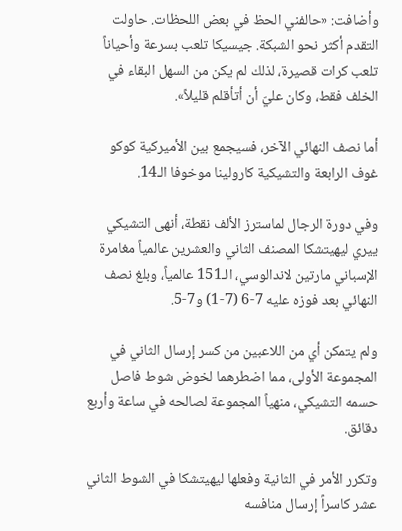وأضافت: «حالفني الحظ في بعض اللحظات. حاولت التقدم أكثر نحو الشبكة. جيسيكا تلعب بسرعة وأحياناً تلعب كرات قصيرة، لذلك لم يكن من السهل البقاء في الخلف فقط، وكان عليّ أن أتأقلم قليلاً».

أما نصف النهائي الآخر، فسيجمع بين الأميركية كوكو غوف الرابعة والتشيكية كارولينا موخوفا الـ14.

وفي دورة الرجال لماسترز الألف نقطة، أنهى التشيكي ييري ليهيتشكا المصنف الثاني والعشرين عالمياً مغامرة الإسباني مارتين لاندالوسي، الـ151 عالمياً، وبلغ نصف النهائي بعد فوزه عليه 7-6 (7-1) و7-5.

ولم يتمكن أي من اللاعبين من كسر إرسال الثاني في المجموعة الأولى، مما اضطرهما لخوض شوط فاصل حسمه التشيكي، منهياً المجموعة لصالحه في ساعة وأربع دقائق.

وتكرر الأمر في الثانية وفعلها ليهيتشكا في الشوط الثاني عشر كاسراً إرسال منافسه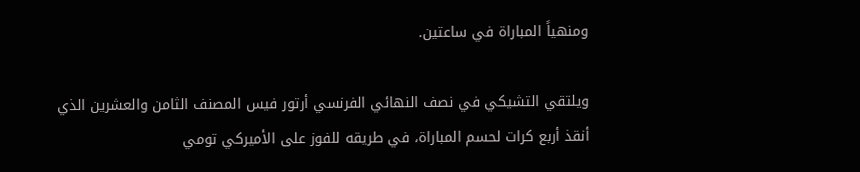ومنهياً المباراة في ساعتين.

ويلتقي التشيكي في نصف النهائي الفرنسي أرتور فيس المصنف الثامن والعشرين الذي أنقذ أربع كرات لحسم المباراة، في طريقه للفوز على الأميركي تومي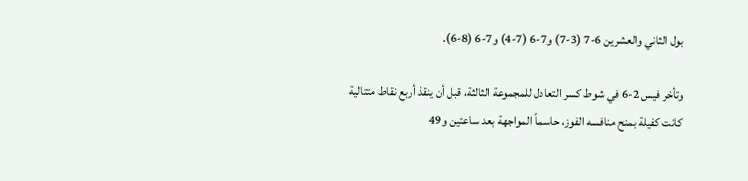بول الثاني والعشرين 6-7 (3-7) و7-6 (7-4) و7-6 (8-6).

وتأخر فيس 2-6 في شوط كسر التعادل للمجموعة الثالثة، قبل أن ينقذ أربع نقاط متتالية كانت كفيلة بمنح منافسه الفوز، حاسماً المواجهة بعد ساعتين و49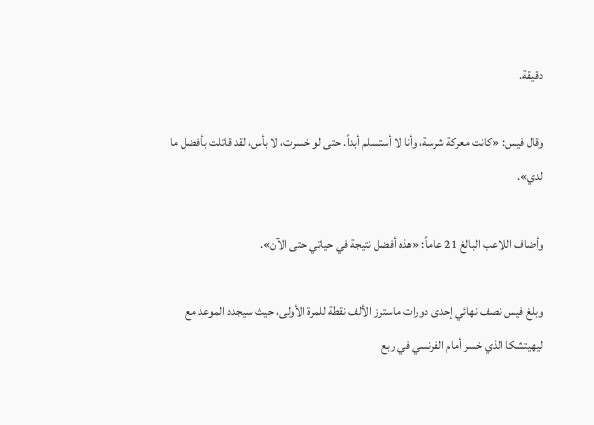دقيقة.

وقال فيس: «كانت معركة شرسة، وأنا لا أستسلم أبداً. حتى لو خسرت، لا بأس، لقد قاتلت بأفضل ما لدي».

وأضاف اللاعب البالغ 21 عاماً: «هذه أفضل نتيجة في حياتي حتى الآن».

وبلغ فيس نصف نهائي إحدى دورات ماسترز الألف نقطة للمرة الأولى، حيث سيجدد الموعد مع ليهيتشكا الذي خسر أمام الفرنسي في ربع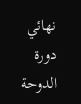نهائي دورة الدوحة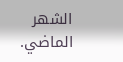الشهر الماضي.